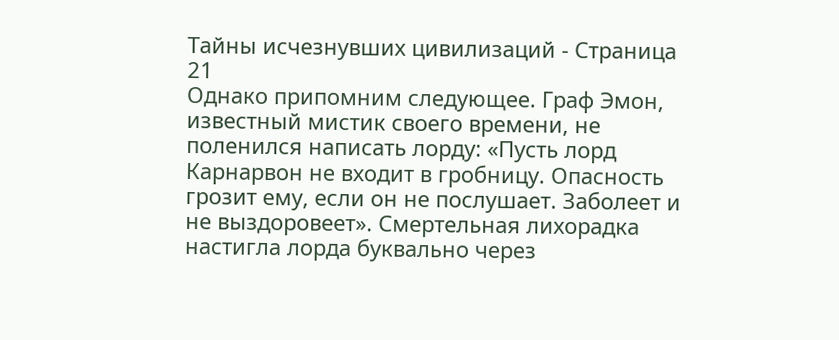Тайны исчезнувших цивилизаций - Страница 21
Однако припомним следующее. Граф Эмон, известный мистик своего времени, не поленился написать лорду: «Пусть лорд Карнарвон не входит в гробницу. Опасность грозит ему, если он не послушает. Заболеет и не выздоровеет». Смертельная лихорадка настигла лорда буквально через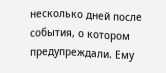несколько дней после события, о котором предупреждали. Ему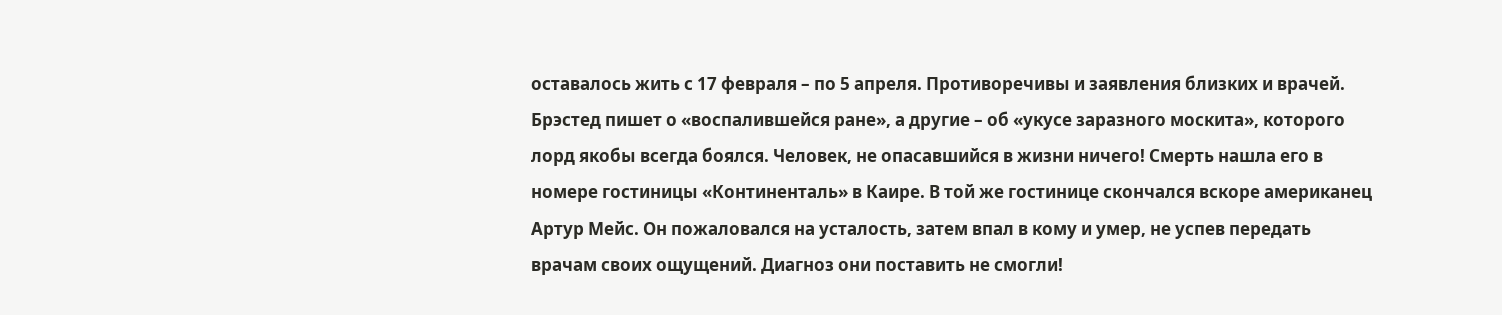оставалось жить с 17 февраля – по 5 апреля. Противоречивы и заявления близких и врачей. Брэстед пишет о «воспалившейся ране», а другие – об «укусе заразного москита», которого лорд якобы всегда боялся. Человек, не опасавшийся в жизни ничего! Смерть нашла его в номере гостиницы «Континенталь» в Каире. В той же гостинице скончался вскоре американец Артур Мейс. Он пожаловался на усталость, затем впал в кому и умер, не успев передать врачам своих ощущений. Диагноз они поставить не смогли!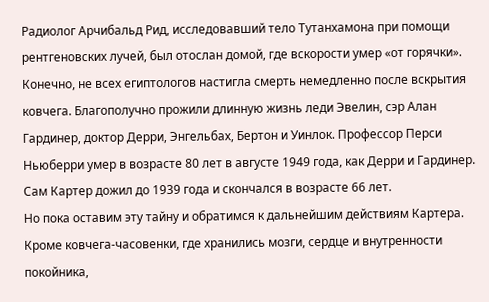Радиолог Арчибальд Рид, исследовавший тело Тутанхамона при помощи рентгеновских лучей, был отослан домой, где вскорости умер «от горячки».
Конечно, не всех египтологов настигла смерть немедленно после вскрытия ковчега. Благополучно прожили длинную жизнь леди Эвелин, сэр Алан Гардинер, доктор Дерри, Энгельбах, Бертон и Уинлок. Профессор Перси Ньюберри умер в возрасте 80 лет в августе 1949 года, как Дерри и Гардинер. Сам Картер дожил до 1939 года и скончался в возрасте 66 лет.
Но пока оставим эту тайну и обратимся к дальнейшим действиям Картера.
Кроме ковчега-часовенки, где хранились мозги, сердце и внутренности покойника,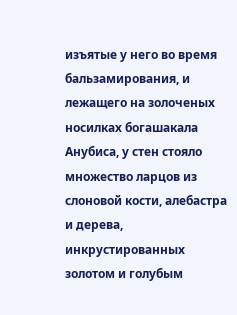изъятые у него во время бальзамирования, и лежащего на золоченых носилках богашакала Анубиса, у стен стояло множество ларцов из слоновой кости, алебастра и дерева, инкрустированных золотом и голубым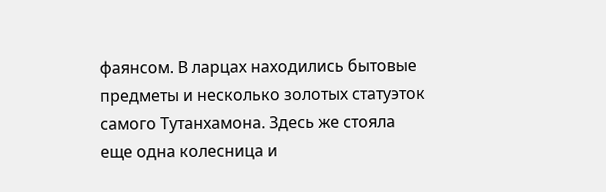фаянсом. В ларцах находились бытовые предметы и несколько золотых статуэток самого Тутанхамона. Здесь же стояла еще одна колесница и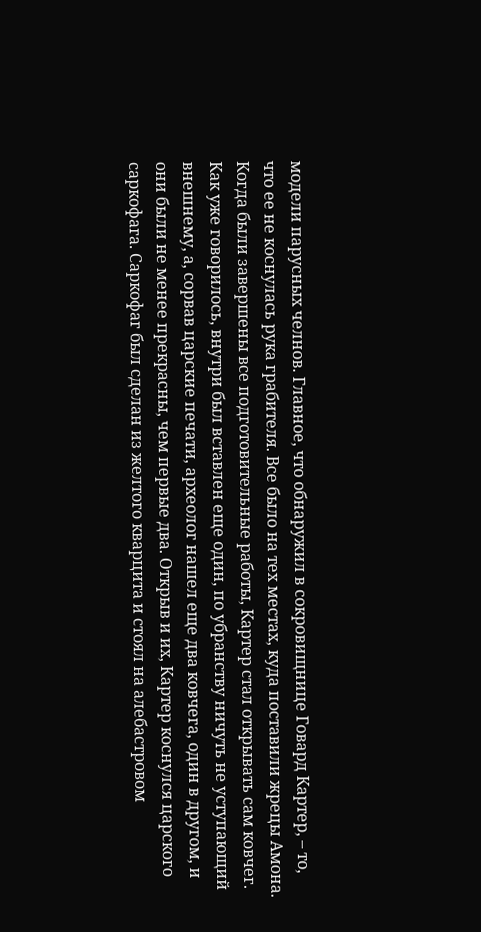модели парусных челнов. Главное, что обнаружил в сокровищнице Говард Картер, – то, что ее не коснулась рука грабителя. Все было на тех местах, куда поставили жрецы Амона.
Когда были завершены все подготовительные работы, Картер стал открывать сам ковчег. Как уже говорилось, внутри был вставлен еще один, по убранству ничуть не уступающий внешнему, а, сорвав царские печати, археолог нашел еще два ковчега, один в другом, и они были не менее прекрасны, чем первые два. Открыв и их, Картер коснулся царского саркофага. Саркофаг был сделан из желтого кварцита и стоял на алебастровом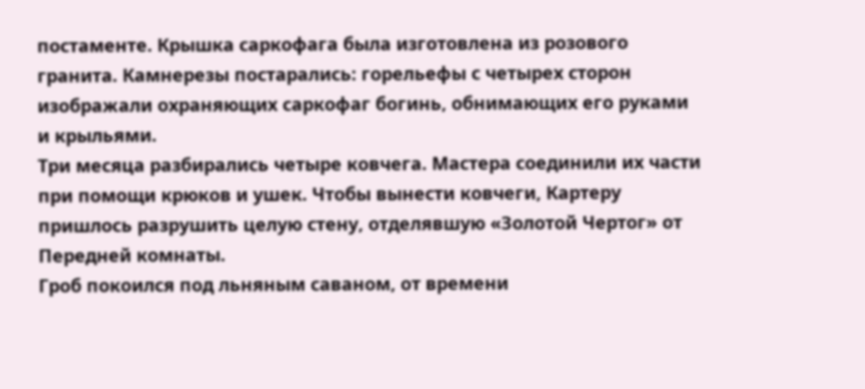постаменте. Крышка саркофага была изготовлена из розового гранита. Камнерезы постарались: горельефы с четырех сторон изображали охраняющих саркофаг богинь, обнимающих его руками и крыльями.
Три месяца разбирались четыре ковчега. Мастера соединили их части при помощи крюков и ушек. Чтобы вынести ковчеги, Картеру пришлось разрушить целую стену, отделявшую «Золотой Чертог» от Передней комнаты.
Гроб покоился под льняным саваном, от времени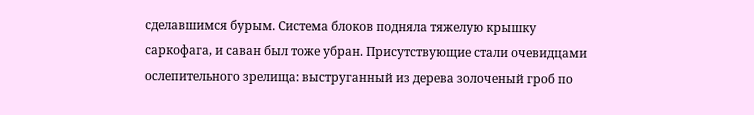сделавшимся бурым. Система блоков подняла тяжелую крышку саркофага, и саван был тоже убран. Присутствующие стали очевидцами ослепительного зрелища: выструганный из дерева золоченый гроб по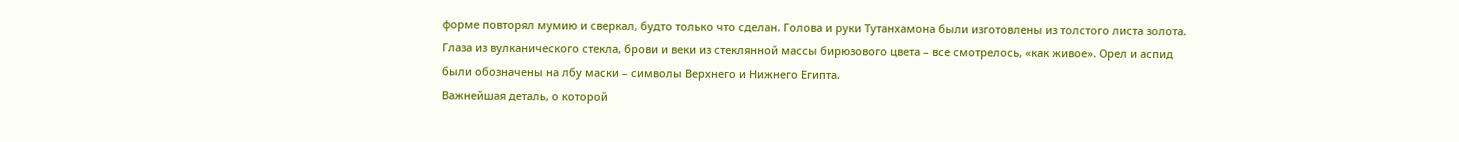форме повторял мумию и сверкал, будто только что сделан. Голова и руки Тутанхамона были изготовлены из толстого листа золота. Глаза из вулканического стекла, брови и веки из стеклянной массы бирюзового цвета – все смотрелось, «как живое». Орел и аспид были обозначены на лбу маски – символы Верхнего и Нижнего Египта.
Важнейшая деталь, о которой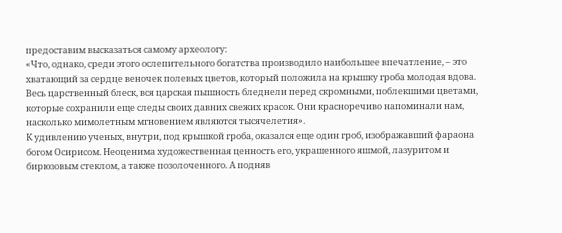предоставим высказаться самому археологу:
«Что, однако, среди этого ослепительного богатства производило наибольшее впечатление, – это хватающий за сердце веночек полевых цветов, который положила на крышку гроба молодая вдова. Весь царственный блеск, вся царская пышность бледнели перед скромными, поблекшими цветами, которые сохранили еще следы своих давних свежих красок. Они красноречиво напоминали нам, насколько мимолетным мгновением являются тысячелетия».
К удивлению ученых, внутри, под крышкой гроба, оказался еще один гроб, изображавший фараона богом Осирисом. Неоценима художественная ценность его, украшенного яшмой, лазуритом и бирюзовым стеклом, а также позолоченного. А подняв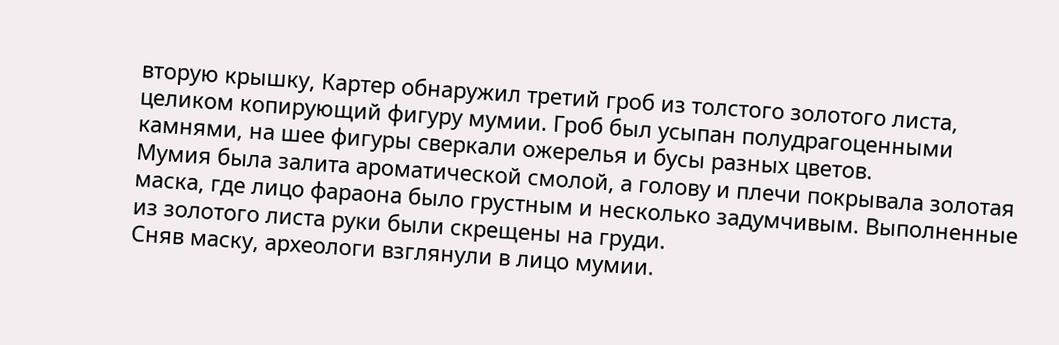вторую крышку, Картер обнаружил третий гроб из толстого золотого листа, целиком копирующий фигуру мумии. Гроб был усыпан полудрагоценными камнями, на шее фигуры сверкали ожерелья и бусы разных цветов.
Мумия была залита ароматической смолой, а голову и плечи покрывала золотая маска, где лицо фараона было грустным и несколько задумчивым. Выполненные из золотого листа руки были скрещены на груди.
Сняв маску, археологи взглянули в лицо мумии.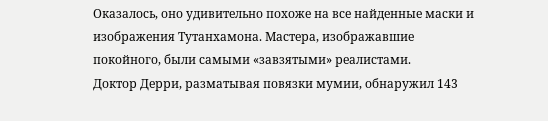Оказалось, оно удивительно похоже на все найденные маски и изображения Тутанхамона. Мастера, изображавшие покойного, были самыми «завзятыми» реалистами.
Доктор Дерри, разматывая повязки мумии, обнаружил 143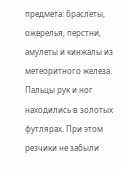предмета: браслеты, ожерелья, перстни, амулеты и кинжалы из метеоритного железа. Пальцы рук и ног находились в золотых футлярах. При этом резчики не забыли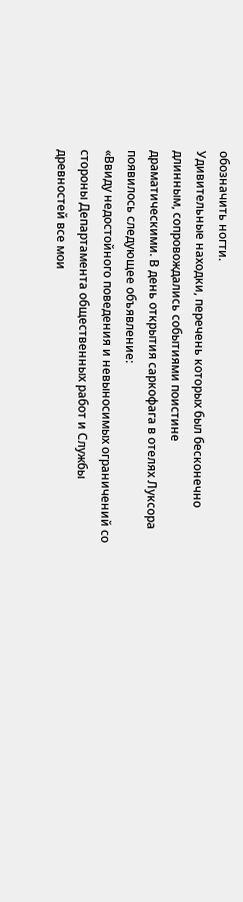обозначить ногти.
Удивительные находки, перечень которых был бесконечно длинным, сопровождались событиями поистине драматическими. В день открытия саркофага в отелях Луксора появилось следующее объявление:
«Ввиду недостойного поведения и невыносимых ограничений со стороны Департамента общественных работ и Службы древностей все мои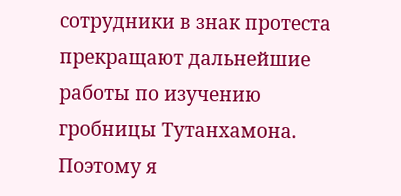сотрудники в знак протеста прекращают дальнейшие работы по изучению гробницы Тутанхамона. Поэтому я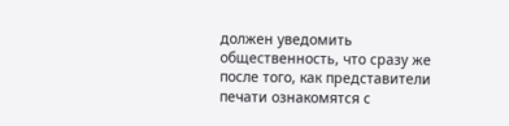должен уведомить общественность, что сразу же после того, как представители печати ознакомятся с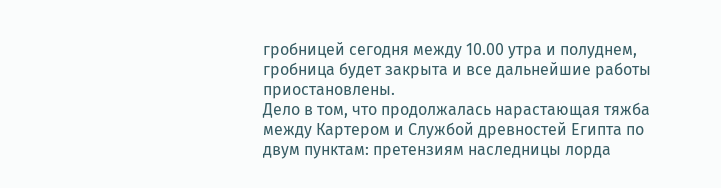гробницей сегодня между 10.00 утра и полуднем, гробница будет закрыта и все дальнейшие работы приостановлены.
Дело в том, что продолжалась нарастающая тяжба между Картером и Службой древностей Египта по двум пунктам: претензиям наследницы лорда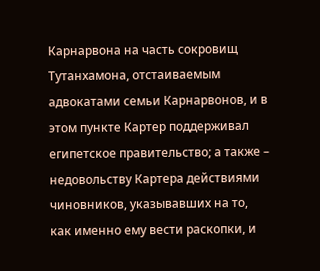Карнарвона на часть сокровищ Тутанхамона, отстаиваемым адвокатами семьи Карнарвонов, и в этом пункте Картер поддерживал египетское правительство; а также – недовольству Картера действиями чиновников, указывавших на то, как именно ему вести раскопки, и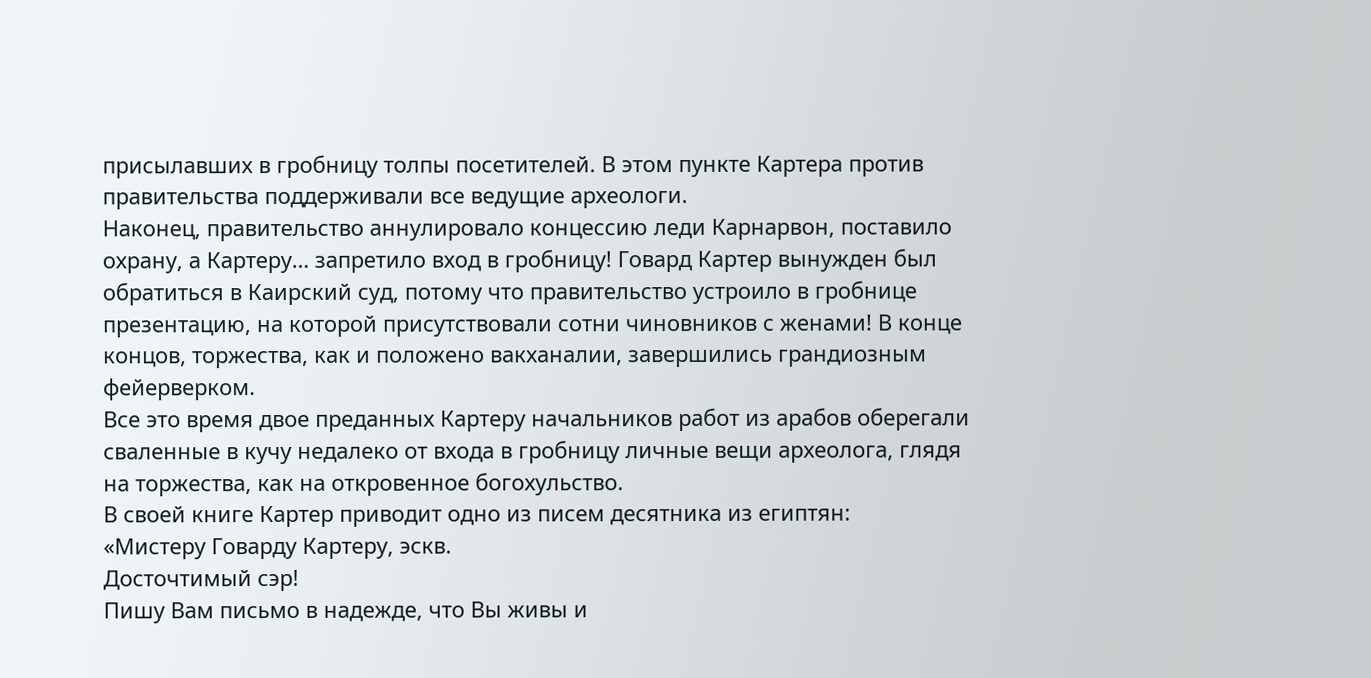присылавших в гробницу толпы посетителей. В этом пункте Картера против правительства поддерживали все ведущие археологи.
Наконец, правительство аннулировало концессию леди Карнарвон, поставило охрану, а Картеру… запретило вход в гробницу! Говард Картер вынужден был обратиться в Каирский суд, потому что правительство устроило в гробнице презентацию, на которой присутствовали сотни чиновников с женами! В конце концов, торжества, как и положено вакханалии, завершились грандиозным фейерверком.
Все это время двое преданных Картеру начальников работ из арабов оберегали сваленные в кучу недалеко от входа в гробницу личные вещи археолога, глядя на торжества, как на откровенное богохульство.
В своей книге Картер приводит одно из писем десятника из египтян:
«Мистеру Говарду Картеру, эскв.
Досточтимый сэр!
Пишу Вам письмо в надежде, что Вы живы и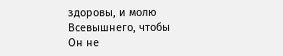здоровы, и молю Всевышнего, чтобы Он не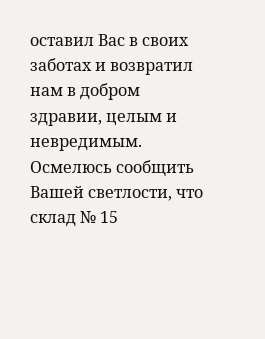оставил Вас в своих заботах и возвратил нам в добром здравии, целым и невредимым.
Осмелюсь сообщить Вашей светлости, что склад № 15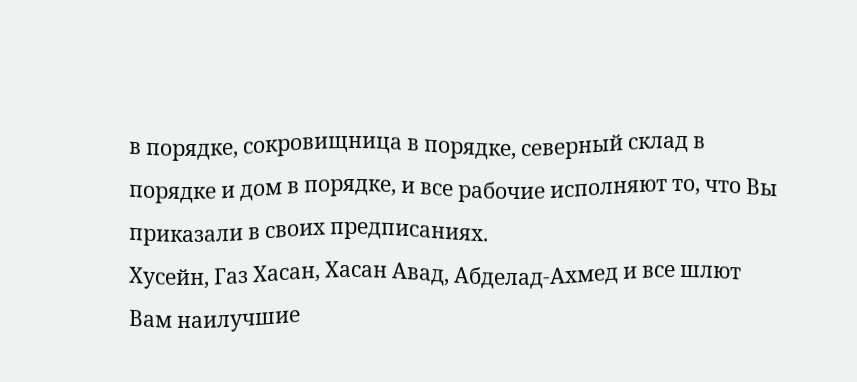в порядке, сокровищница в порядке, северный склад в порядке и дом в порядке, и все рабочие исполняют то, что Вы приказали в своих предписаниях.
Хусейн, Газ Хасан, Хасан Авад, Абделад-Ахмед и все шлют Вам наилучшие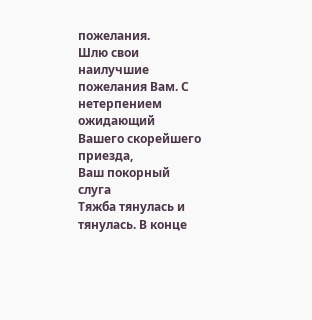пожелания.
Шлю свои наилучшие пожелания Вам. С нетерпением ожидающий Вашего скорейшего приезда,
Ваш покорный слуга
Тяжба тянулась и тянулась. В конце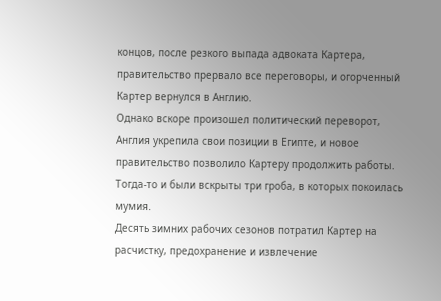концов, после резкого выпада адвоката Картера, правительство прервало все переговоры, и огорченный Картер вернулся в Англию.
Однако вскоре произошел политический переворот, Англия укрепила свои позиции в Египте, и новое правительство позволило Картеру продолжить работы. Тогда-то и были вскрыты три гроба, в которых покоилась мумия.
Десять зимних рабочих сезонов потратил Картер на расчистку, предохранение и извлечение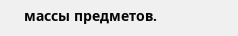массы предметов.